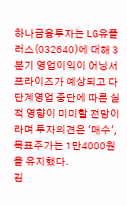하나금융투자는 LG유플러스(032640)에 대해 3분기 영업이익이 어닝서프라이즈가 예상되고 다단계영업 중단에 따른 실적 영향이 미미할 전망이라며 투자의견은 '매수', 목표주가는 1만4000원을 유지했다.
김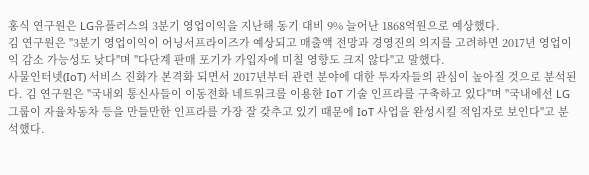홍식 연구원은 LG유플러스의 3분기 영업이익을 지난해 동기 대비 9% 늘어난 1868억원으로 예상했다.
김 연구원은 "3분기 영업이익이 어닝서프라이즈가 예상되고 매출액 전망과 경영진의 의지를 고려하면 2017년 영업이익 감소 가능성도 낮다"며 "다단계 판매 포기가 가입자에 미칠 영향도 크지 않다"고 말했다.
사물인터넷(IoT) 서비스 진화가 본격화 되면서 2017년부터 관련 분야에 대한 투자자들의 관심이 높아질 것으로 분석된다. 김 연구원은 "국내외 통신사들이 이동전화 네트워크를 이용한 IoT 기술 인프라를 구축하고 있다"며 "국내에선 LG그룹이 자율차동차 등을 만들만한 인프라를 가장 잘 갖추고 있기 때문에 IoT 사업을 완성시킬 적임자로 보인다"고 분석했다.